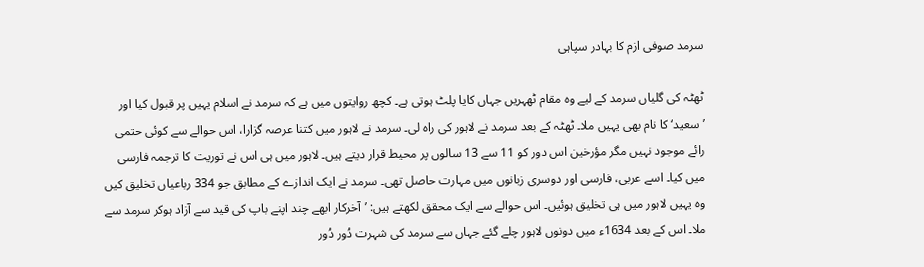سرمد صوفی ازم کا بہادر سپاہی

ٹھٹہ کی گلیاں سرمد کے لیے وہ مقام ٹھہریں جہاں کایا پلٹ ہوتی ہے۔ کچھ روایتوں میں ہے کہ سرمد نے اسلام یہیں پر قبول کیا اور ’سعید‘ کا نام بھی یہیں ملا۔ ٹھٹہ کے بعد سرمد نے لاہور کی راہ لی۔ سرمد نے لاہور میں کتنا عرصہ گزارا، اس حوالے سے کوئی حتمی رائے موجود نہیں مگر مؤرخین اس دور کو 11 سے 13 سالوں پر محیط قرار دیتے ہیں۔ لاہور میں ہی اس نے توریت کا ترجمہ فارسی میں کیا۔ اسے عربی، فارسی اور دوسری زبانوں میں مہارت حاصل تھی۔ سرمد نے ایک اندازے کے مطابق جو 334 رباعیاں تخلیق کیں وہ یہیں لاہور میں ہی تخلیق ہوئیں۔ اس حوالے سے ایک محقق لکھتے ہیں: ’آخرکار ابھے چند اپنے باپ کی قید سے آزاد ہوکر سرمد سے ملا۔ اس کے بعد 1634ء میں دونوں لاہور چلے گئے جہاں سے سرمد کی شہرت دُور دُور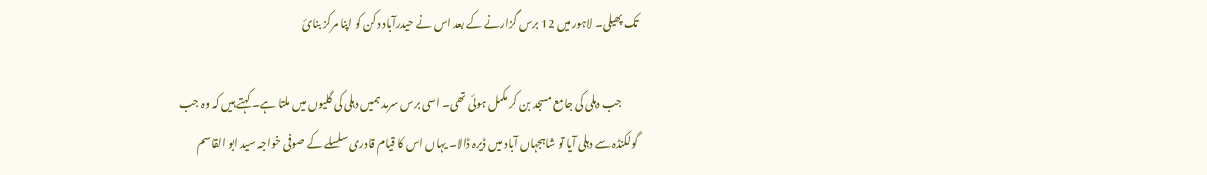تک پھیلی۔ لاہور میں 12 برس گزارنے کے بعد اس نے حیدرآباد دکن کو اپنا مرکز بنائ

        جب دہلی کی جامع مسجد بن کر مکمل ہوئی تھی۔ اسی برس سرمد ہمیں دہلی کی گلیوں میں ملتا ہے۔ کہتے ہیں کہ وہ جب گولکنڈہ سے دہلی آیا تو شاہجہاں آباد میں ڈیرہ ڈالا۔ یہاں اس کا قیام قادری سلسلے کے صوفی خواجہ سید ابو القاسم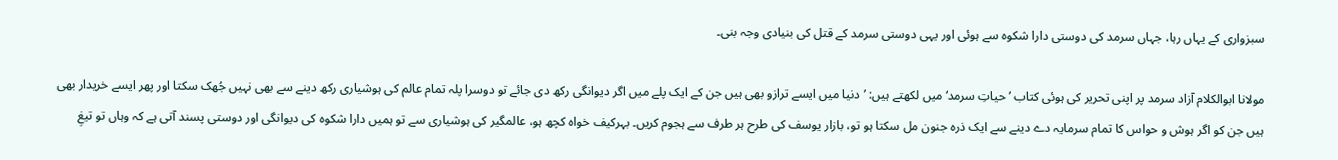سبزواری کے یہاں رہا، جہاں سرمد کی دوستی دارا شکوہ سے ہوئی اور یہی دوستی سرمد کے قتل کی بنیادی وجہ بنی۔

مولانا ابوالکلام آزاد سرمد پر اپنی تحریر کی ہوئی کتاب ’حیاتِ سرمد‘ میں لکھتے ہیں: ’دنیا میں ایسے ترازو بھی ہیں جن کے ایک پلے میں اگر دیوانگی رکھ دی جائے تو دوسرا پلہ تمام عالم کی ہوشیاری رکھ دینے سے بھی نہیں جُھک سکتا اور پھر ایسے خریدار بھی ہیں جن کو اگر ہوش و حواس کا تمام سرمایہ دے دینے سے ایک ذرہ جنون مل سکتا ہو تو، بازار یوسف کی طرح ہر طرف سے ہجوم کریں۔ بہرکیف خواہ کچھ ہو، عالمگیر کی ہوشیاری سے تو ہمیں دارا شکوہ کی دیوانگی اور دوستی پسند آتی ہے کہ وہاں تو تیغِ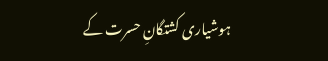ہوشیاری کشتگانِ حسرت کے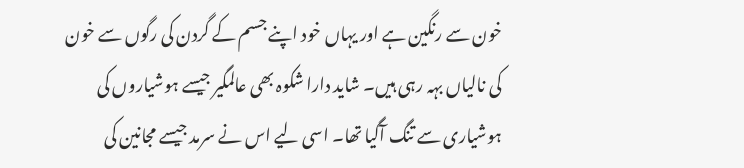خون سے رنگین ہے اور یہاں خود اپنے جسم کے گردن کی رگوں سے خون کی نالیاں بہہ رہی ہیں۔ شاید دارا شکوہ بھی عالمگیر جیسے ہوشیاروں کی ہوشیاری سے تنگ آگیا تھا۔ اسی لیے اس نے سرمد جیسے مجانین کی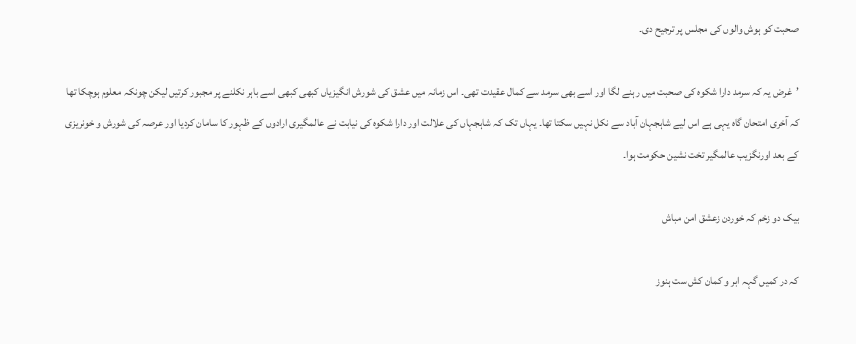صحبت کو ہوش والوں کی مجلس پر ترجیح دی۔

’غرض یہ کہ سرمد دارا شکوہ کی صحبت میں رہنے لگا اور اسے بھی سرمد سے کمال عقیدت تھی۔ اس زمانہ میں عشق کی شورش انگیزیاں کبھی کبھی اسے باہر نکلنے پر مجبور کرتیں لیکن چونکہ معلوم ہوچکا تھا کہ آخری امتحان گاہ یہی ہے اس لیے شاہجہان آباد سے نکل نہیں سکتا تھا۔ یہاں تک کہ شاہجہاں کی علالت اور دارا شکوہ کی نیابت نے عالمگیری ارادوں کے ظہور کا سامان کردیا اور عرصہ کی شورش و خونریزی کے بعد اورنگزیب عالمگیر تخت نشین حکومت ہوا۔

بیک دو زخم کہ خوردن زعشق امن مباش

کہ در کمیں گہہ ابر و کمان کش ست ہنوز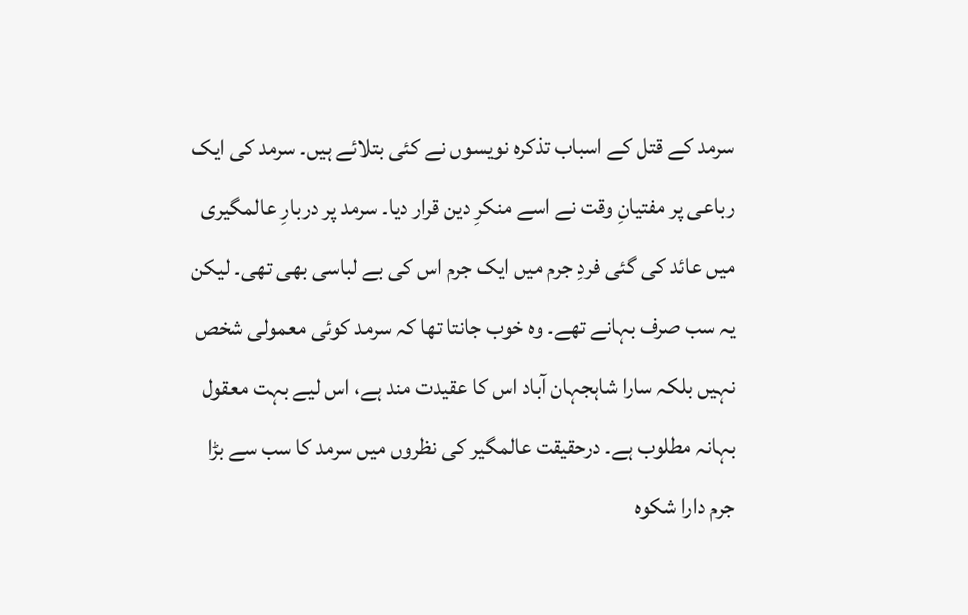سرمد کے قتل کے اسباب تذکرہ نویسوں نے کئی بتلائے ہیں۔ سرمد کی ایک رباعی پر مفتیانِ وقت نے اسے منکرِ دین قرار دیا۔ سرمد پر دربارِ عالمگیری میں عائد کی گئی فردِ جرم میں ایک جرم اس کی بے لباسی بھی تھی۔ لیکن یہ سب صرف بہانے تھے۔ وہ خوب جانتا تھا کہ سرمد کوئی معمولی شخص نہیں بلکہ سارا شاہجہان آباد اس کا عقیدت مند ہے، اس لیے بہت معقول بہانہ مطلوب ہے۔ درحقیقت عالمگیر کی نظروں میں سرمد کا سب سے بڑا جرم دارا شکوہ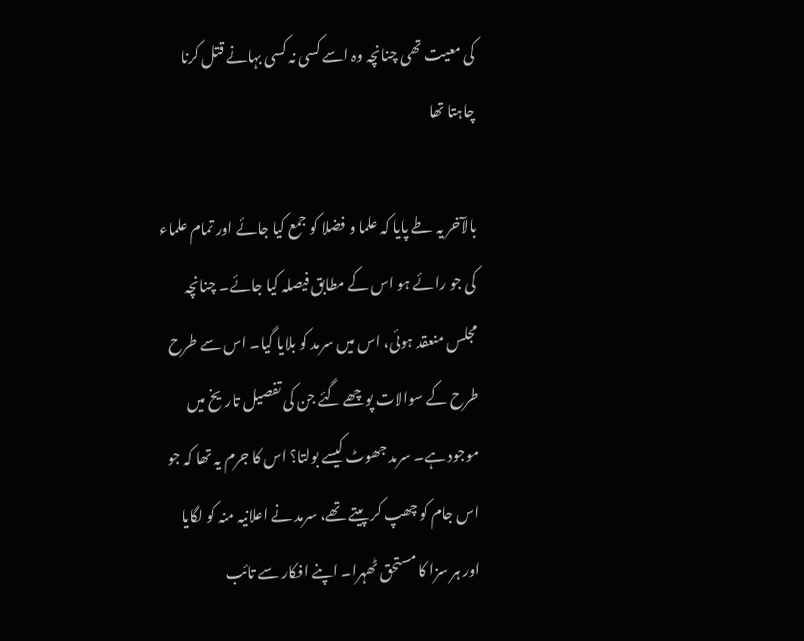کی معیت تھی چنانچہ وہ اسے کسی نہ کسی بہانے قتل کرنا چاہتا تھا

بالآخر یہ طے پایا کہ علما و فضلا کو جمع کیا جائے اور تمام علماء کی جو رائے ہو اس کے مطابق فیصلہ کیا جائے۔ چنانچہ مجلس منعقد ہوئی، اس میں سرمد کو بلایا گیا۔ اس سے طرح طرح کے سوالات پوچھے گئے جن کی تفصیل تاریخ میں موجود ہے۔ سرمد جھوٹ کیسے بولتا؟ اس کا جرم یہ تھا کہ جو اس جام کو چھپ کر پیتے تھے، سرمد نے اعلانیہ منہ کو لگایا اور ہر سزا کا مستحق ٹھہرا۔ اپنے افکار سے تائب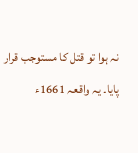نہ ہوا تو قتل کا مستوجب قرار پایا۔ یہ واقعہ 1661ء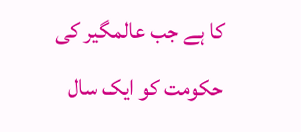کا ہے جب عالمگیر کی حکومت کو ایک سال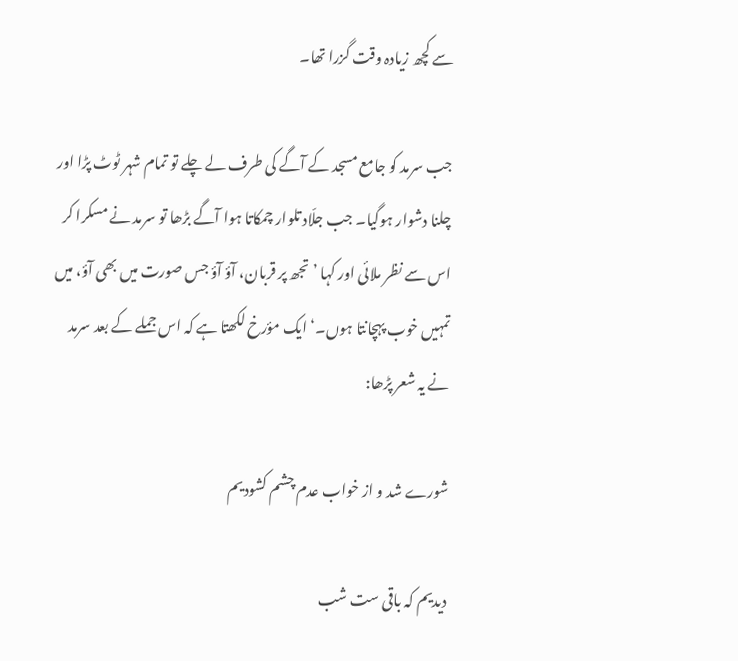سے کچھ زیادہ وقت گزرا تھا۔

جب سرمد کو جامع مسجد کے آگے کی طرف لے چلے تو تمام شہر ٹوٹ پڑا اور چلنا دشوار ہوگیا۔ جب جلّاد تلوار چمکاتا ہوا آگے بڑھا تو سرمد نے مسکرا کر اس سے نظر ملائی اور کہا ’تجھ پر قربان، آؤ آؤ جس صورت میں بھی آؤ، میں تمہیں خوب پہچانتا ہوں۔‘ ایک مؤرخ لکھتا ہے کہ اس جملے کے بعد سرمد نے یہ شعر پڑھا:

شورے شد و از خواب عدم چشم کشودیم

دیدیم کہ باقی ست شب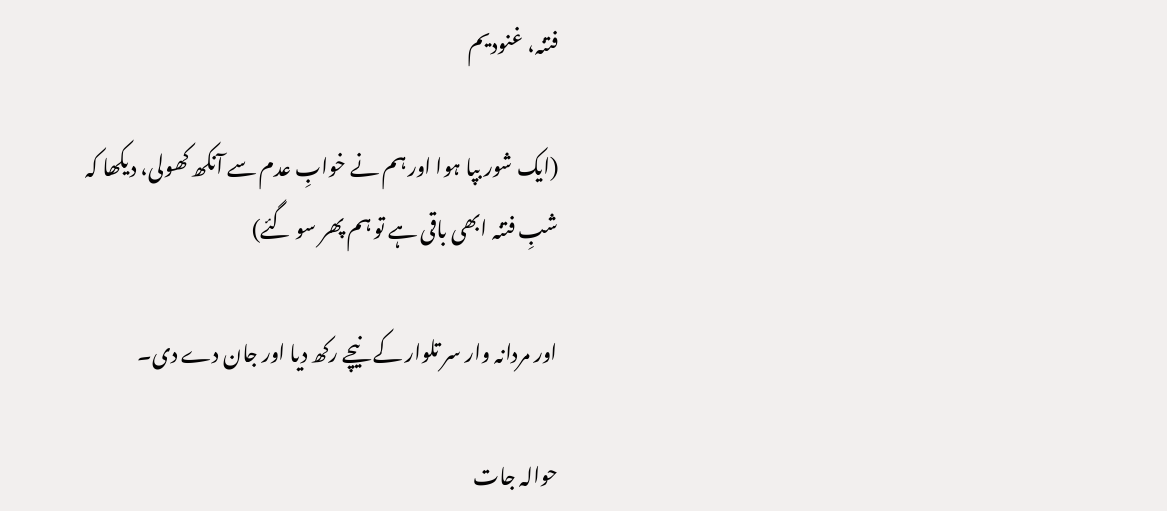فتنہ، غنودیم

(ایک شور بپا ہوا اور ہم نے خوابِ عدم سے آنکھ کھولی، دیکھا کہ شبِ فتنہ ابھی باقی ہے تو ہم پھر سو گئے)

اور مردانہ وار سر تلوار کے نیچے رکھ دیا اور جان دے دی۔

حوالہ جات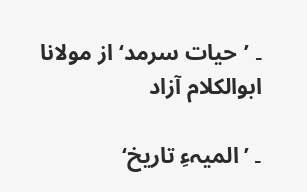۔ ’حیات سرمد‘ از مولانا ابوالکلام آزاد

۔ ’المیہءِ تاریخ‘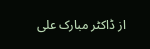از ڈاکٹر مبارک علی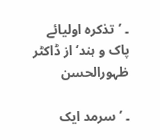۔ ’تذکرہ اولیائے پاک و ہند‘ از ڈاکٹر ظہورالحسن

۔ ’سرمد ایک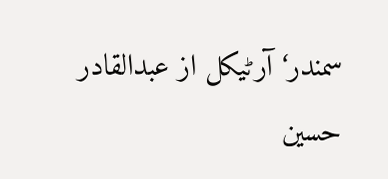سمندر‘ آرٹیکل از عبدالقادر حسین